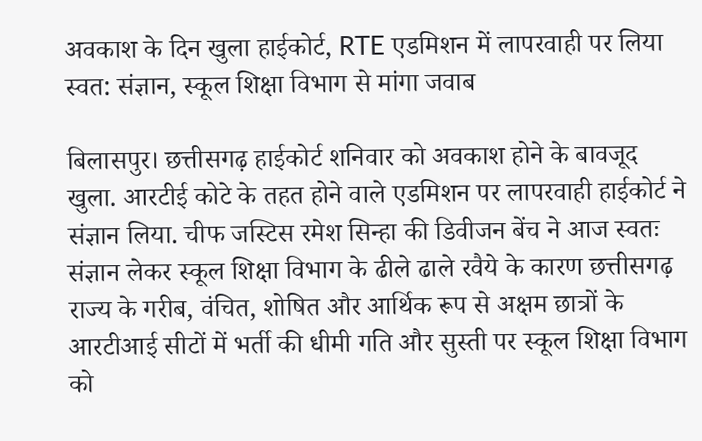अवकाश के दिन खुला हाईकोर्ट, RTE एडमिशन में लापरवाही पर लिया स्वत: संज्ञान, स्कूल शिक्षा विभाग से मांगा जवाब

बिलासपुर। छत्तीसगढ़ हाईकोर्ट शनिवार को अवकाश होने के बावजूद खुला. आरटीई कोटे के तहत होने वाले एडमिशन पर लापरवाही हाईकोर्ट ने संज्ञान लिया. चीफ जस्टिस रमेश सिन्हा की डिवीजन बेंच ने आज स्वतः संज्ञान लेकर स्कूल शिक्षा विभाग के ढीले ढाले रवैये के कारण छत्तीसगढ़ राज्य के गरीब, वंचित, शोषित और आर्थिक रूप से अक्षम छात्रों के आरटीआई सीटों में भर्ती की धीमी गति और सुस्ती पर स्कूल शिक्षा विभाग को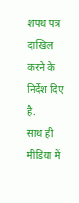शपथ पत्र दाखिल करने के निर्देश दिए है.
साथ ही मीडिया में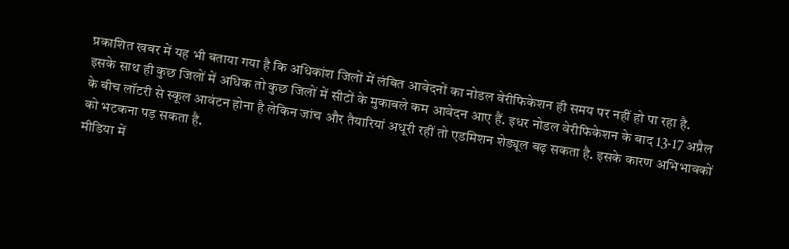प्रकाशित खबर में यह भी बताया गया है कि अधिकांश जिलों में लंबित आवेदनों का नोडल वेरीफिकेशन ही समय पर नहीं हो पा रहा है. इसके साथ ही कुछ जिलों में अधिक तो कुछ जिलों में सीटों के मुकाबले कम आवेदन आए हैं. इधर नोडल वेरीफिकेशन के बाद 13-17 अप्रैल के बीच लॉटरी से स्कूल आवंटन होना है लेकिन जांच और तैयारियां अधूरी रहीं तो एडमिशन शेड्यूल बढ़ सकता है. इसके कारण अभिभावकों को भटकना पड़ सकता है.
मीडिया में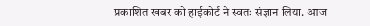प्रकाशित खबर को हाईकोर्ट ने स्वतः संज्ञान लिया. आज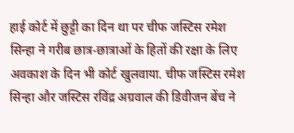हाई कोर्ट में छुट्टी का दिन था पर चीफ जस्टिस रमेश सिन्हा ने गरीब छात्र-छात्राओं के हितों की रक्षा के लिए अवकाश के दिन भी कोर्ट खुलवाया. चीफ जस्टिस रमेश सिन्हा और जस्टिस रविंद्र अग्रवाल की डिवीजन बेंच ने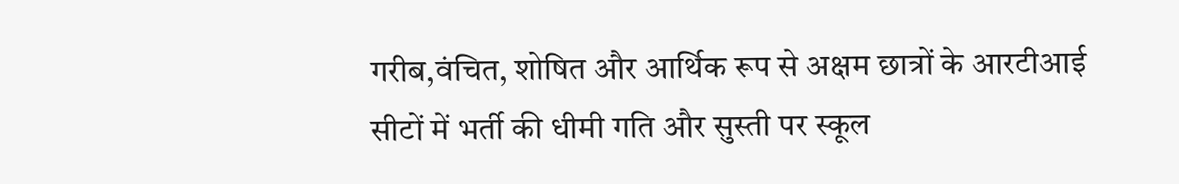गरीब,वंचित, शोषित और आर्थिक रूप से अक्षम छात्रों के आरटीआई सीटों में भर्ती की धीमी गति और सुस्ती पर स्कूल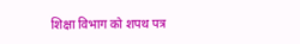शिक्षा विभाग को शपथ पत्र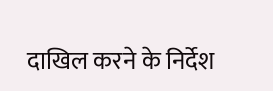दाखिल करने के निर्देश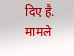दिए है. मामले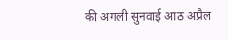की अगली सुनवाई आठ अप्रैल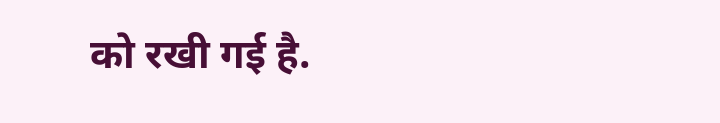को रखी गई है.